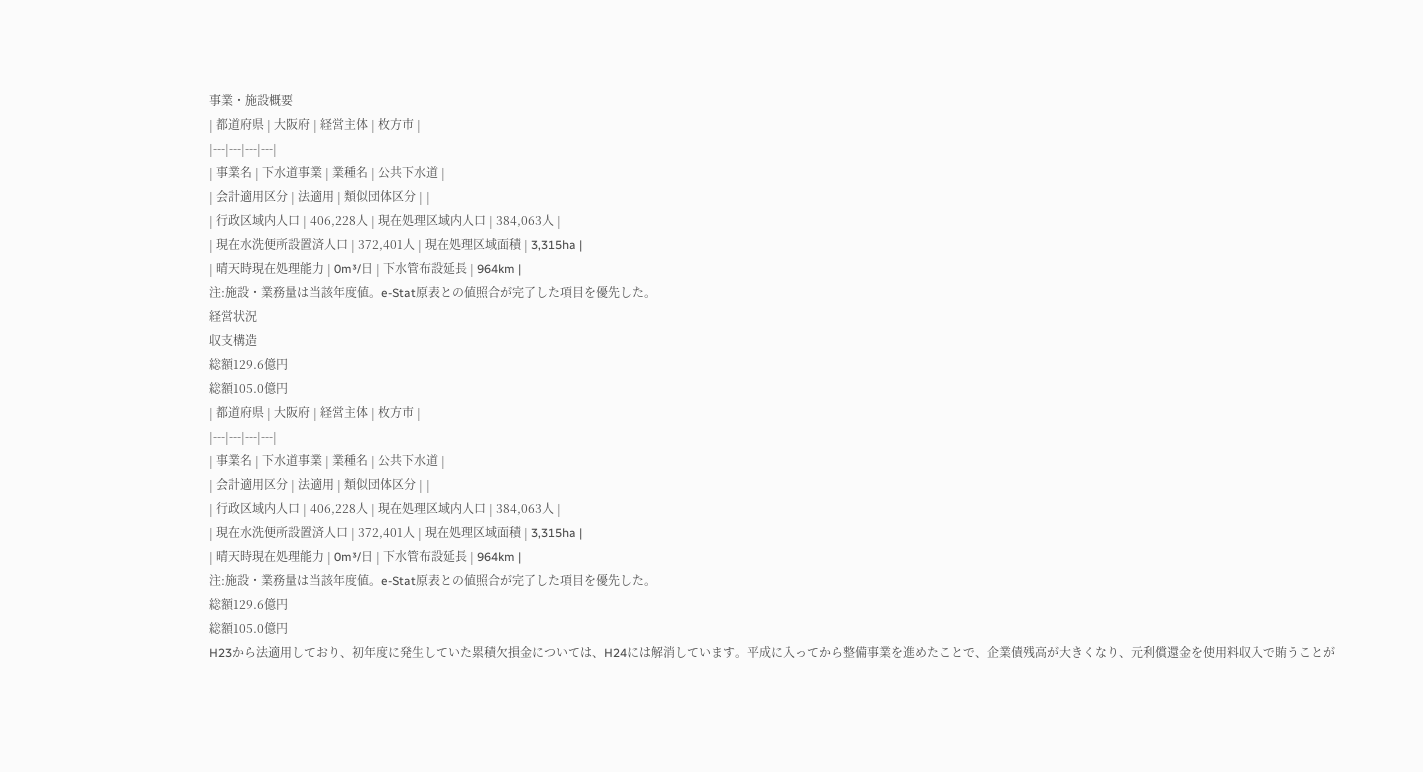事業・施設概要
| 都道府県 | 大阪府 | 経営主体 | 枚方市 |
|---|---|---|---|
| 事業名 | 下水道事業 | 業種名 | 公共下水道 |
| 会計適用区分 | 法適用 | 類似団体区分 | |
| 行政区域内人口 | 406,228人 | 現在処理区域内人口 | 384,063人 |
| 現在水洗便所設置済人口 | 372,401人 | 現在処理区域面積 | 3,315ha |
| 晴天時現在処理能力 | 0m³/日 | 下水管布設延長 | 964km |
注:施設・業務量は当該年度値。e-Stat原表との値照合が完了した項目を優先した。
経営状況
収支構造
総額129.6億円
総額105.0億円
| 都道府県 | 大阪府 | 経営主体 | 枚方市 |
|---|---|---|---|
| 事業名 | 下水道事業 | 業種名 | 公共下水道 |
| 会計適用区分 | 法適用 | 類似団体区分 | |
| 行政区域内人口 | 406,228人 | 現在処理区域内人口 | 384,063人 |
| 現在水洗便所設置済人口 | 372,401人 | 現在処理区域面積 | 3,315ha |
| 晴天時現在処理能力 | 0m³/日 | 下水管布設延長 | 964km |
注:施設・業務量は当該年度値。e-Stat原表との値照合が完了した項目を優先した。
総額129.6億円
総額105.0億円
H23から法適用しており、初年度に発生していた累積欠損金については、H24には解消しています。平成に入ってから整備事業を進めたことで、企業債残高が大きくなり、元利償還金を使用料収入で賄うことが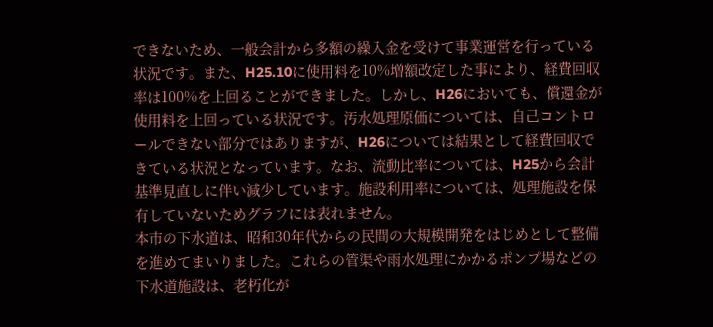できないため、一般会計から多額の繰入金を受けて事業運営を行っている状況です。また、H25.10に使用料を10%増額改定した事により、経費回収率は100%を上回ることができました。しかし、H26においても、償還金が使用料を上回っている状況です。汚水処理原価については、自己コントロールできない部分ではありますが、H26については結果として経費回収できている状況となっています。なお、流動比率については、H25から会計基準見直しに伴い減少しています。施設利用率については、処理施設を保有していないためグラフには表れません。
本市の下水道は、昭和30年代からの民間の大規模開発をはじめとして整備を進めてまいりました。これらの管渠や雨水処理にかかるポンプ場などの下水道施設は、老朽化が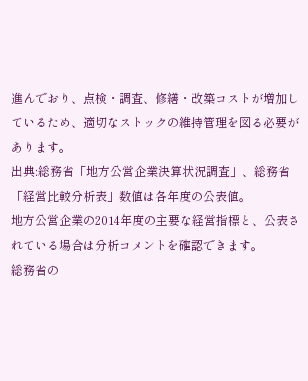進んでおり、点検・調査、修繕・改築コストが増加しているため、適切なストックの維持管理を図る必要があります。
出典:総務省「地方公営企業決算状況調査」、総務省「経営比較分析表」数値は各年度の公表値。
地方公営企業の2014年度の主要な経営指標と、公表されている場合は分析コメントを確認できます。
総務省の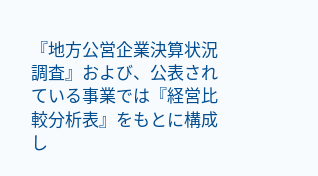『地方公営企業決算状況調査』および、公表されている事業では『経営比較分析表』をもとに構成し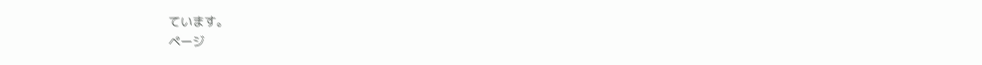ています。
ページ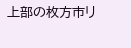上部の枚方市リ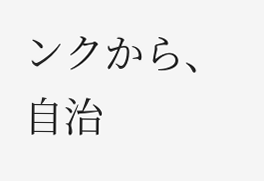ンクから、自治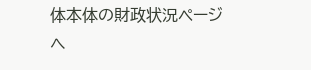体本体の財政状況ページへ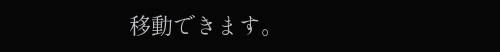移動できます。